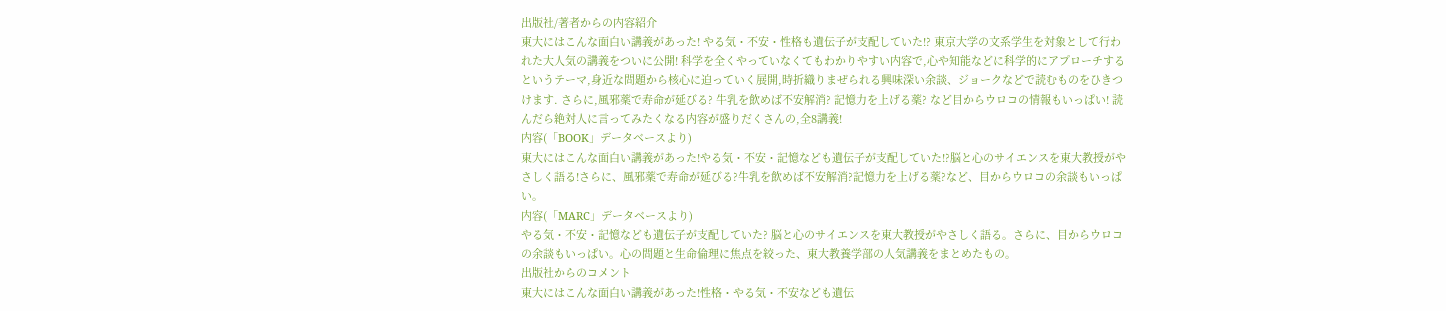出版社/著者からの内容紹介
東大にはこんな面白い講義があった! やる気・不安・性格も遺伝子が支配していた!? 東京大学の文系学生を対象として行われた大人気の講義をついに公開! 科学を全くやっていなくてもわかりやすい内容で,心や知能などに科学的にアプローチするというテーマ,身近な問題から核心に迫っていく展開,時折織りまぜられる興味深い余談、ジョークなどで読むものをひきつけます. さらに,風邪薬で寿命が延びる? 牛乳を飲めば不安解消? 記憶力を上げる薬? など目からウロコの情報もいっぱい! 読んだら絶対人に言ってみたくなる内容が盛りだくさんの,全8講義!
内容(「BOOK」データベースより)
東大にはこんな面白い講義があった!やる気・不安・記憶なども遺伝子が支配していた!?脳と心のサイエンスを東大教授がやさしく語る!さらに、風邪薬で寿命が延びる?牛乳を飲めば不安解消?記憶力を上げる薬?など、目からウロコの余談もいっぱい。
内容(「MARC」データベースより)
やる気・不安・記憶なども遺伝子が支配していた? 脳と心のサイエンスを東大教授がやさしく語る。さらに、目からウロコの余談もいっぱい。心の問題と生命倫理に焦点を絞った、東大教養学部の人気講義をまとめたもの。
出版社からのコメント
東大にはこんな面白い講義があった!性格・やる気・不安なども遺伝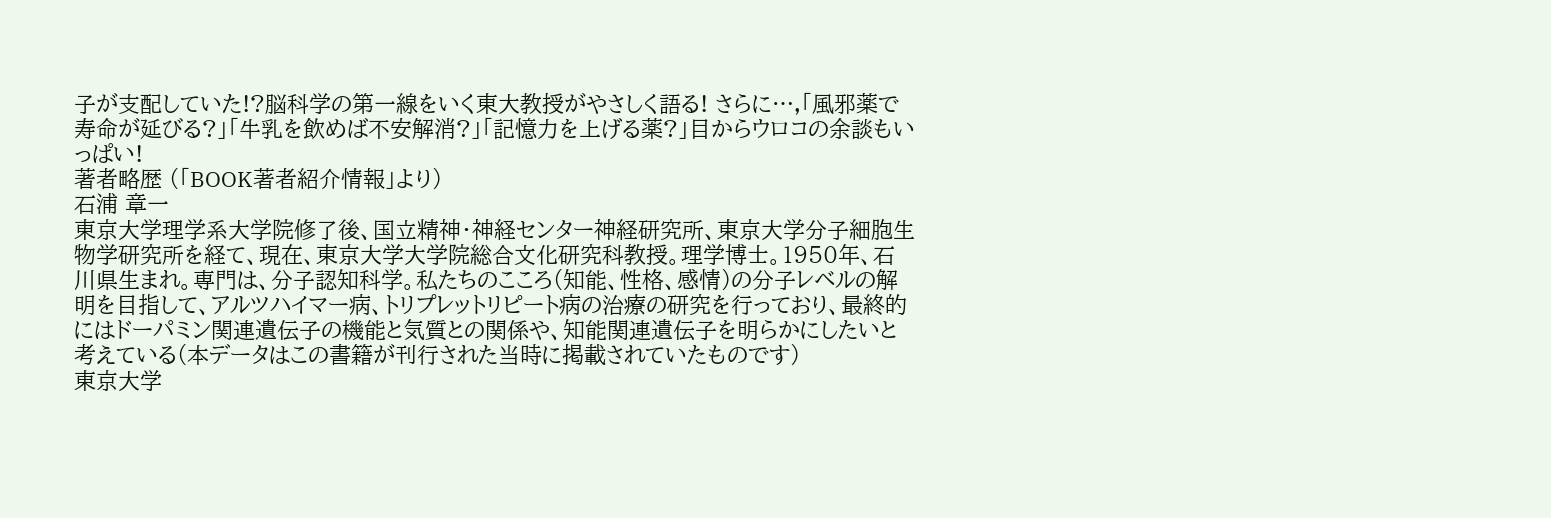子が支配していた!?脳科学の第一線をいく東大教授がやさしく語る! さらに…,「風邪薬で寿命が延びる?」「牛乳を飲めば不安解消?」「記憶力を上げる薬?」目からウロコの余談もいっぱい!
著者略歴 (「BOOK著者紹介情報」より)
石浦 章一
東京大学理学系大学院修了後、国立精神・神経センター神経研究所、東京大学分子細胞生物学研究所を経て、現在、東京大学大学院総合文化研究科教授。理学博士。1950年、石川県生まれ。専門は、分子認知科学。私たちのこころ(知能、性格、感情)の分子レベルの解明を目指して、アルツハイマー病、トリプレットリピート病の治療の研究を行っており、最終的にはドーパミン関連遺伝子の機能と気質との関係や、知能関連遺伝子を明らかにしたいと考えている(本データはこの書籍が刊行された当時に掲載されていたものです)
東京大学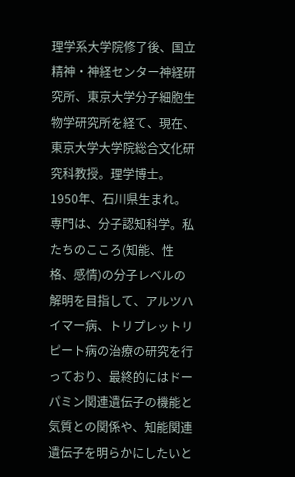理学系大学院修了後、国立精神・神経センター神経研究所、東京大学分子細胞生物学研究所を経て、現在、東京大学大学院総合文化研究科教授。理学博士。1950年、石川県生まれ。専門は、分子認知科学。私たちのこころ(知能、性格、感情)の分子レベルの解明を目指して、アルツハイマー病、トリプレットリピート病の治療の研究を行っており、最終的にはドーパミン関連遺伝子の機能と気質との関係や、知能関連遺伝子を明らかにしたいと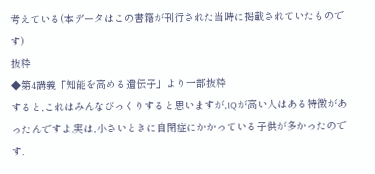考えている(本データはこの書籍が刊行された当時に掲載されていたものです)
抜粋
◆第4講義「知能を高める遺伝子」より一部抜粋
すると,これはみんなびっくりすると思いますが,IQが高い人はある特徴があったんですよ.実は,小さいときに自閉症にかかっている子供が多かったのです.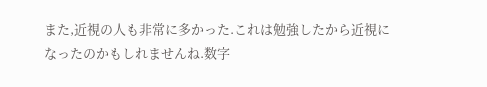また,近視の人も非常に多かった.これは勉強したから近視になったのかもしれませんね.数字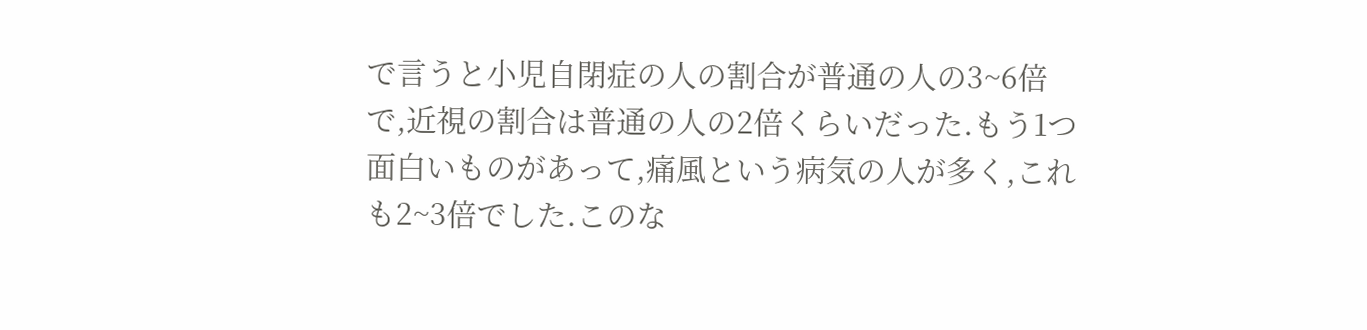で言うと小児自閉症の人の割合が普通の人の3~6倍で,近視の割合は普通の人の2倍くらいだった.もう1つ面白いものがあって,痛風という病気の人が多く,これも2~3倍でした.このな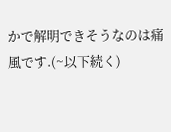かで解明できそうなのは痛風です.(~以下続く)